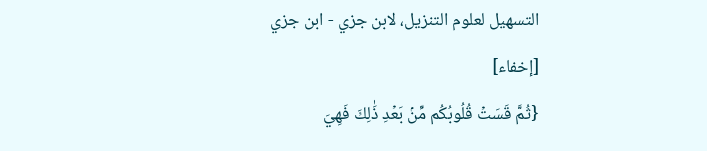التسهيل لعلوم التنزيل، لابن جزي - ابن جزي [إخفاء]
{ثُمَّ قَسَتۡ قُلُوبُكُم مِّنۢ بَعۡدِ ذَٰلِكَ فَهِيَ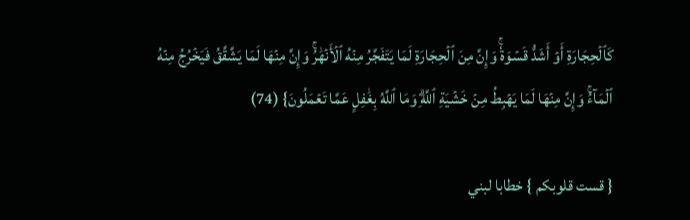كَٱلۡحِجَارَةِ أَوۡ أَشَدُّ قَسۡوَةٗۚ وَإِنَّ مِنَ ٱلۡحِجَارَةِ لَمَا يَتَفَجَّرُ مِنۡهُ ٱلۡأَنۡهَٰرُۚ وَإِنَّ مِنۡهَا لَمَا يَشَّقَّقُ فَيَخۡرُجُ مِنۡهُ ٱلۡمَآءُۚ وَإِنَّ مِنۡهَا لَمَا يَهۡبِطُ مِنۡ خَشۡيَةِ ٱللَّهِۗ وَمَا ٱللَّهُ بِغَٰفِلٍ عَمَّا تَعۡمَلُونَ} (74)

{ قست قلوبكم } خطابا لبني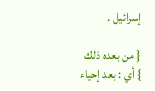إسرائيل .

{ من بعده ذلك } أي : بعد إحياء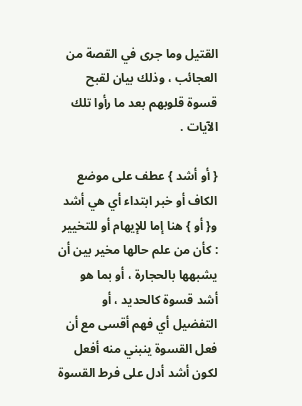القتيل وما جرى في القصة من العجائب ، وذلك بيان لقبح قسوة قلوبهم بعد ما رأوا تلك الآيات .

{ أو أشد } عطف على موضع الكاف أو خبر ابتداء أي هي أشد و{ أو } هنا إما للإيهام أو للتخيير : كأن من علم حالها مخير بين أن يشبهها بالحجارة ، أو بما هو أشد قسوة كالحديد ، أو التفضيل أي فهم أقسى مع أن فعل القسوة ينبني منه أفعل لكون أشد أدل على فرط القسوة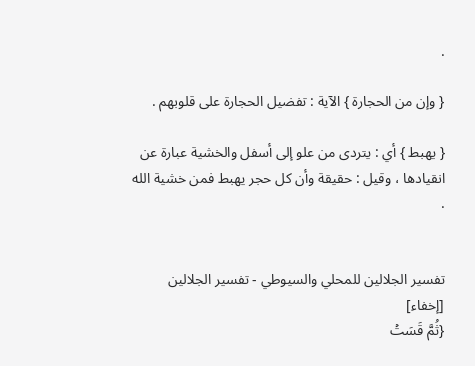.

{ وإن من الحجارة } الآية : تفضيل الحجارة على قلوبهم .

{ يهبط } أي : يتردى من علو إلى أسفل والخشية عبارة عن انقيادها ، وقيل : حقيقة وأن كل حجر يهبط فمن خشية الله .


تفسير الجلالين للمحلي والسيوطي - تفسير الجلالين [إخفاء]
{ثُمَّ قَسَتۡ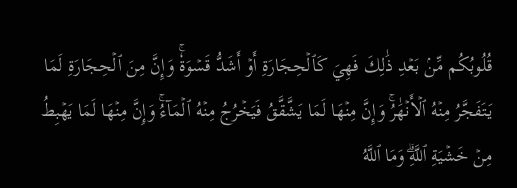قُلُوبُكُم مِّنۢ بَعۡدِ ذَٰلِكَ فَهِيَ كَٱلۡحِجَارَةِ أَوۡ أَشَدُّ قَسۡوَةٗۚ وَإِنَّ مِنَ ٱلۡحِجَارَةِ لَمَا يَتَفَجَّرُ مِنۡهُ ٱلۡأَنۡهَٰرُۚ وَإِنَّ مِنۡهَا لَمَا يَشَّقَّقُ فَيَخۡرُجُ مِنۡهُ ٱلۡمَآءُۚ وَإِنَّ مِنۡهَا لَمَا يَهۡبِطُ مِنۡ خَشۡيَةِ ٱللَّهِۗ وَمَا ٱللَّهُ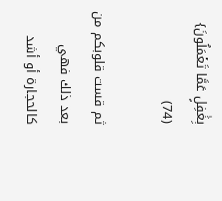بِغَٰفِلٍ عَمَّا تَعۡمَلُونَ} (74)

ثم قست قلوبكم من بعد ذلك فهي كالحجارة أو أشد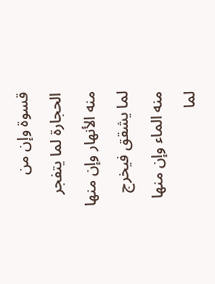قسوة وإن من الحجارة لما يتفجر منه الأنهار وإن منها لما يشقق فيخرج منه الماء وإن منها لما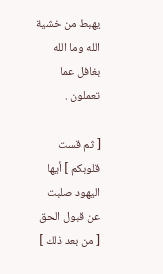يهبط من خشية الله وما الله بغافل عما تعملون .

[ ثم قست قلوبكم ] أيها اليهود صلبت عن قبول الحق [ من بعد ذلك ]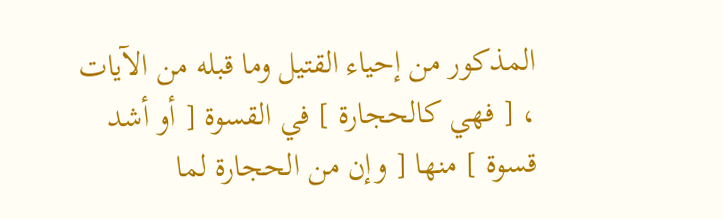المذكور من إحياء القتيل وما قبله من الآيات ، [ فهي كالحجارة ] في القسوة [ أو أشد قسوة ] منها [ وإن من الحجارة لما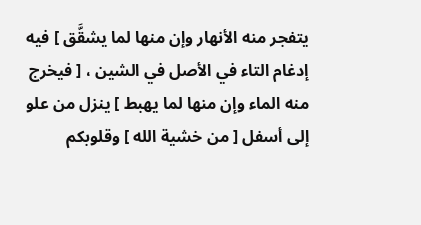يتفجر منه الأنهار وإن منها لما يشقَّق ] فيه إدغام التاء في الأصل في الشين ، [ فيخرج منه الماء وإن منها لما يهبط ] ينزل من علو إلى أسفل [ من خشية الله ] وقلوبكم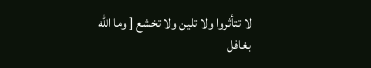لا تتأثروا ولا تلين ولا تخشع [ وما الله بغافل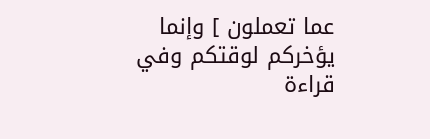عما تعملون ] وإنما يؤخركم لوقتكم وفي قراءة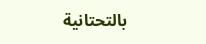بالتحتانية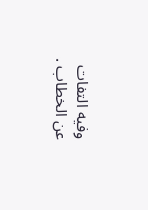وفيه التفات عن الخطاب .